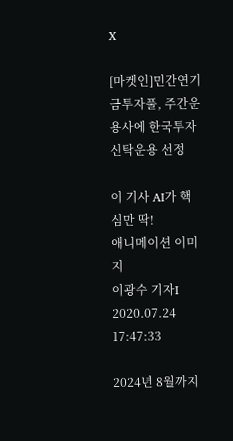X

[마켓인]민간연기금투자풀, 주간운용사에 한국투자신탁운용 선정

이 기사 AI가 핵심만 딱!
애니메이션 이미지
이광수 기자I 2020.07.24 17:47:33

2024년 8월까지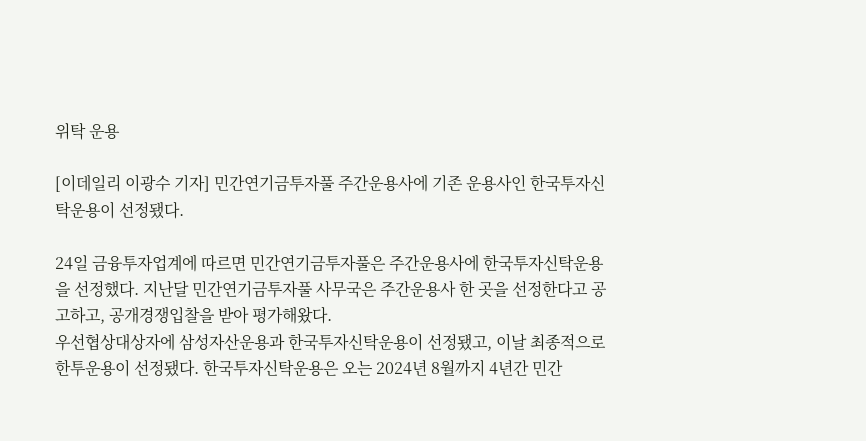위탁 운용

[이데일리 이광수 기자] 민간연기금투자풀 주간운용사에 기존 운용사인 한국투자신탁운용이 선정됐다.

24일 금융투자업계에 따르면 민간연기금투자풀은 주간운용사에 한국투자신탁운용을 선정했다. 지난달 민간연기금투자풀 사무국은 주간운용사 한 곳을 선정한다고 공고하고, 공개경쟁입찰을 받아 평가해왔다.
우선협상대상자에 삼성자산운용과 한국투자신탁운용이 선정됐고, 이날 최종적으로 한투운용이 선정됐다. 한국투자신탁운용은 오는 2024년 8월까지 4년간 민간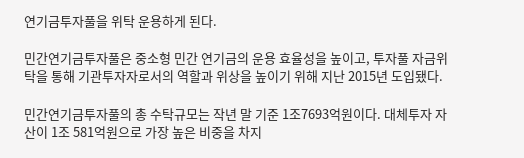연기금투자풀을 위탁 운용하게 된다.

민간연기금투자풀은 중소형 민간 연기금의 운용 효율성을 높이고, 투자풀 자금위탁을 통해 기관투자자로서의 역할과 위상을 높이기 위해 지난 2015년 도입됐다.

민간연기금투자풀의 총 수탁규모는 작년 말 기준 1조7693억원이다. 대체투자 자산이 1조 581억원으로 가장 높은 비중을 차지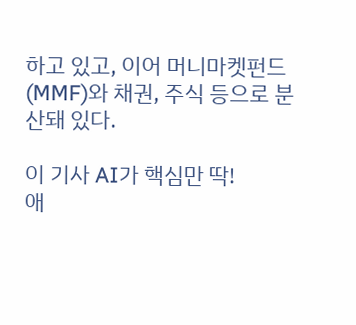하고 있고, 이어 머니마켓펀드(MMF)와 채권, 주식 등으로 분산돼 있다.

이 기사 AI가 핵심만 딱!
애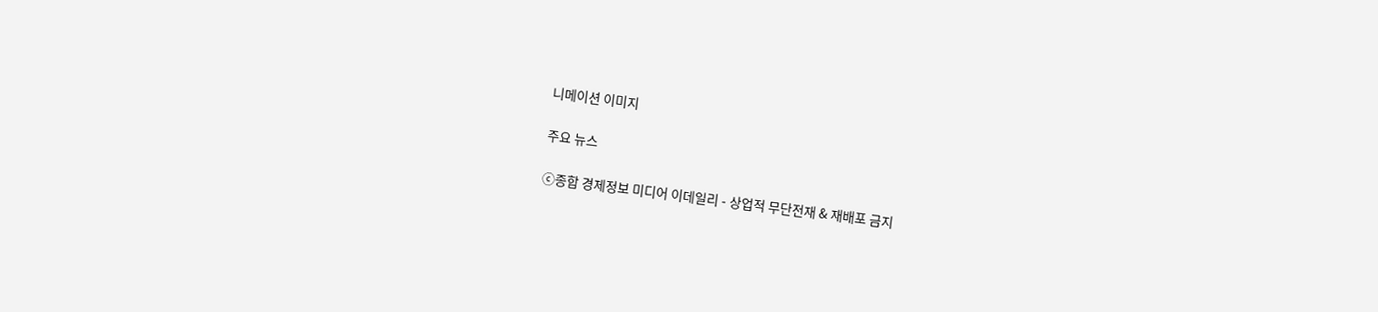니메이션 이미지

주요 뉴스

ⓒ종합 경제정보 미디어 이데일리 - 상업적 무단전재 & 재배포 금지